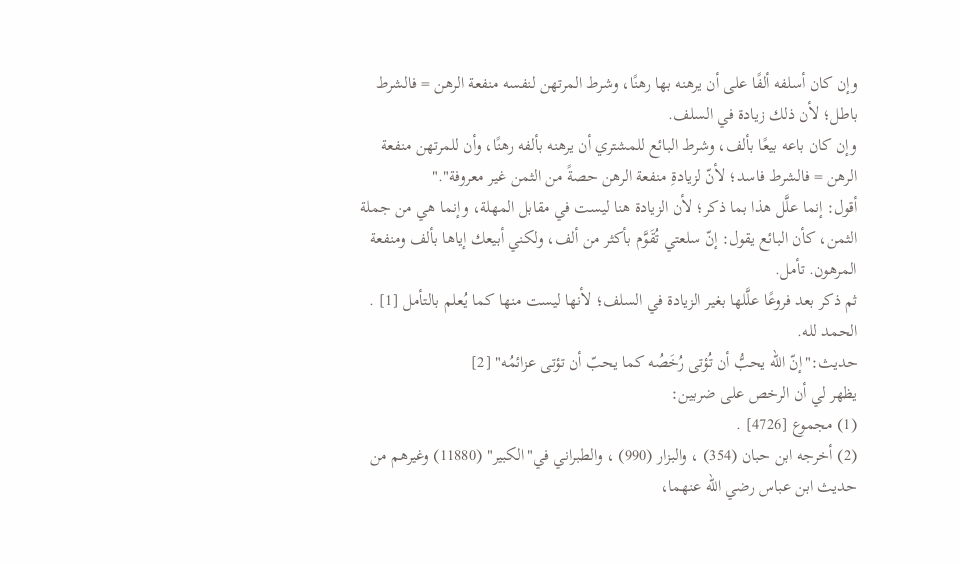وإن كان أسلفه ألفًا على أن يرهنه بها رهنًا، وشرط المرتهن لنفسه منفعة الرهن = فالشرط باطل؛ لأن ذلك زيادة في السلف.
وإن كان باعه بيعًا بألف، وشرط البائع للمشتري أن يرهنه بألفه رهنًا، وأن للمرتهن منفعة الرهن = فالشرط فاسد؛ لأنّ لزيادةِ منفعة الرهن حصةً من الثمن غير معروفة"."
أقول: إنما علَّل هذا بما ذكر؛ لأن الزيادة هنا ليست في مقابل المهلة، وإنما هي من جملة الثمن، كأن البائع يقول: إنّ سلعتي تُقَوَّم بأكثر من ألف، ولكني أبيعك إياها بألف ومنفعة المرهون. تأمل.
ثم ذكر بعد فروعًا علَّلها بغير الزيادة في السلف؛ لأنها ليست منها كما يُعلم بالتأمل [1] .
الحمد لله.
حديث:"إنّ الله يحبُّ أن تُؤتى رُخَصُه كما يحبّ أن تؤتى عزائمُه" [2]
يظهر لي أن الرخص على ضربين:
(1) مجموع [4726] .
(2) أخرجه ابن حبان (354) ، والبزار (990) ، والطبراني في"الكبير" (11880) وغيرهم من حديث ابن عباس رضي الله عنهما،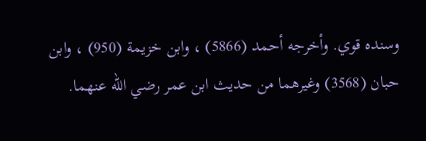وسنده قوي. وأخرجه أحمد (5866) ، وابن خزيمة (950) ، وابن حبان (3568) وغيرهما من حديث ابن عمر رضي الله عنهما.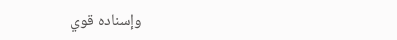وإسناده قوي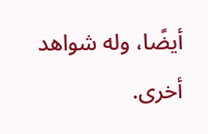أيضًا، وله شواهد أخرى.